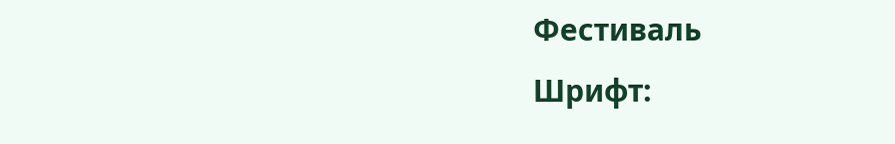Фестиваль
Шрифт: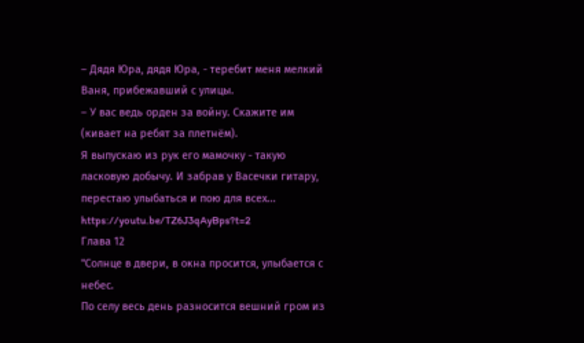– Дядя Юра, дядя Юра, - теребит меня мелкий Ваня, прибежавший с улицы.
– У вас ведь орден за войну. Скажите им (кивает на ребят за плетнём).
Я выпускаю из рук его мамочку - такую ласковую добычу. И забрав у Васечки гитару, перестаю улыбаться и пою для всех... https://youtu.be/TZ6J3qAyBps?t=2
Глава 12
"Солнце в двери, в окна просится, улыбается с небес.
По селу весь день разносится вешний гром из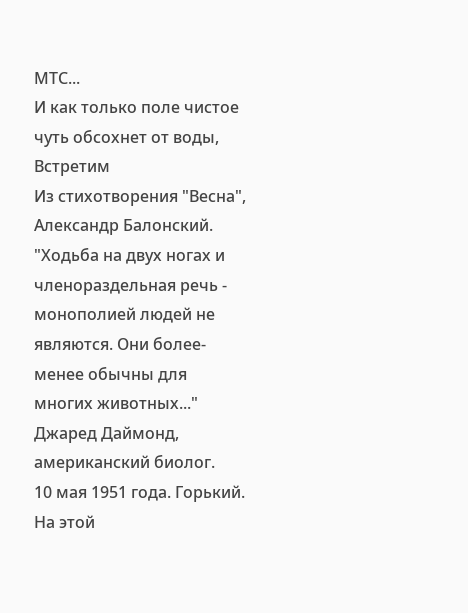МТС...
И как только поле чистое чуть обсохнет от воды,
Встретим
Из стихотворения "Весна", Александр Балонский.
"Ходьба на двух ногах и членораздельная речь - монополией людей не являются. Они более-менее обычны для многих животных..."
Джаред Даймонд, американский биолог.
10 мая 1951 года. Горький.
На этой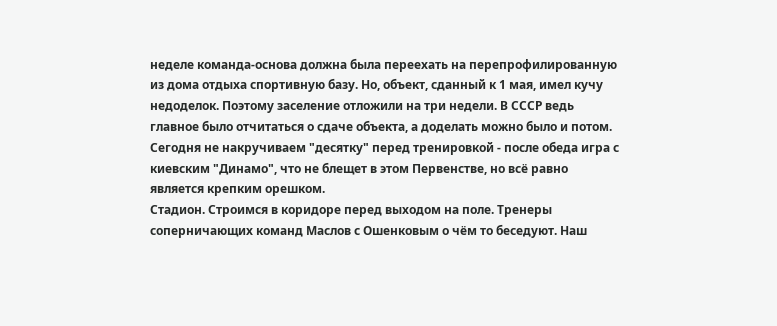неделе команда-основа должна была переехать на перепрофилированную из дома отдыха спортивную базу. Но, объект, сданный к 1 мая, имел кучу недоделок. Поэтому заселение отложили на три недели. В СССР ведь главное было отчитаться о сдаче объекта, а доделать можно было и потом.
Сегодня не накручиваем "десятку" перед тренировкой - после обеда игра с киевским "Динамо", что не блещет в этом Первенстве, но всё равно является крепким орешком.
Стадион. Строимся в коридоре перед выходом на поле. Тренеры соперничающих команд Маслов с Ошенковым о чём то беседуют. Наш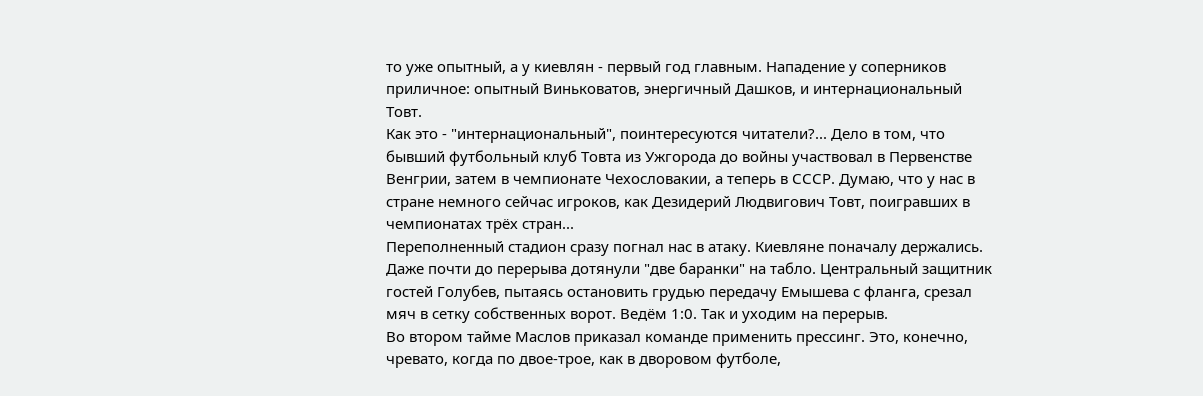то уже опытный, а у киевлян - первый год главным. Нападение у соперников приличное: опытный Виньковатов, энергичный Дашков, и интернациональный Товт.
Как это - "интернациональный", поинтересуются читатели?... Дело в том, что бывший футбольный клуб Товта из Ужгорода до войны участвовал в Первенстве Венгрии, затем в чемпионате Чехословакии, а теперь в СССР. Думаю, что у нас в стране немного сейчас игроков, как Дезидерий Людвигович Товт, поигравших в чемпионатах трёх стран...
Переполненный стадион сразу погнал нас в атаку. Киевляне поначалу держались. Даже почти до перерыва дотянули "две баранки" на табло. Центральный защитник гостей Голубев, пытаясь остановить грудью передачу Емышева с фланга, срезал мяч в сетку собственных ворот. Ведём 1:0. Так и уходим на перерыв.
Во втором тайме Маслов приказал команде применить прессинг. Это, конечно, чревато, когда по двое-трое, как в дворовом футболе,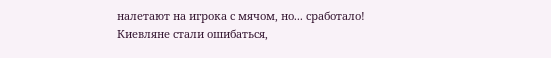налетают на игрока с мячом, но... сработало! Киевляне стали ошибаться,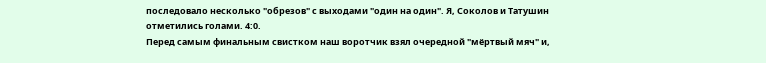последовало несколько "обрезов" с выходами "один на один". Я, Соколов и Татушин отметились голами. 4:0.
Перед самым финальным свистком наш воротчик взял очередной "мёртвый мяч" и,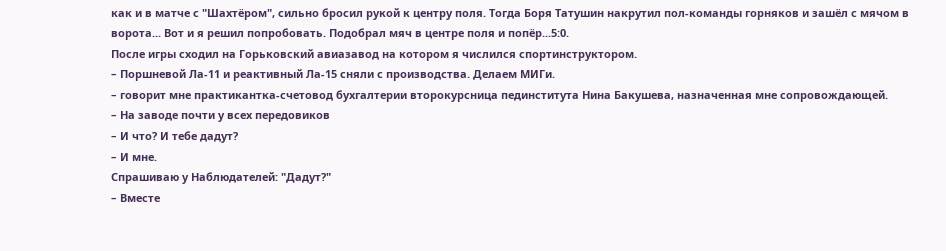как и в матче с "Шахтёром", сильно бросил рукой к центру поля. Тогда Боря Татушин накрутил пол-команды горняков и зашёл с мячом в ворота... Вот и я решил попробовать. Подобрал мяч в центре поля и попёр...5:0.
После игры сходил на Горьковский авиазавод на котором я числился спортинструктором.
– Поршневой Ла-11 и реактивный Ла-15 сняли с производства. Делаем МИГи.
– говорит мне практикантка-счетовод бухгалтерии второкурсница пединститута Нина Бакушева, назначенная мне сопровождающей.
– На заводе почти у всех передовиков
– И что? И тебе дадут?
– И мне.
Спрашиваю у Наблюдателей: "Дадут?"
– Вместе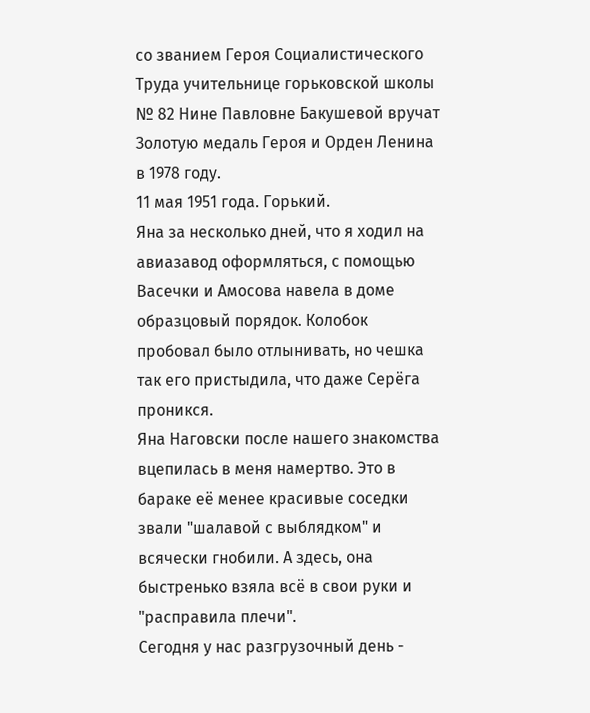со званием Героя Социалистического Труда учительнице горьковской школы № 82 Нине Павловне Бакушевой вручат Золотую медаль Героя и Орден Ленина в 1978 году.
11 мая 1951 года. Горький.
Яна за несколько дней, что я ходил на авиазавод оформляться, с помощью Васечки и Амосова навела в доме образцовый порядок. Колобок пробовал было отлынивать, но чешка так его пристыдила, что даже Серёга проникся.
Яна Наговски после нашего знакомства вцепилась в меня намертво. Это в бараке её менее красивые соседки звали "шалавой с выблядком" и всячески гнобили. А здесь, она быстренько взяла всё в свои руки и "расправила плечи".
Сегодня у нас разгрузочный день -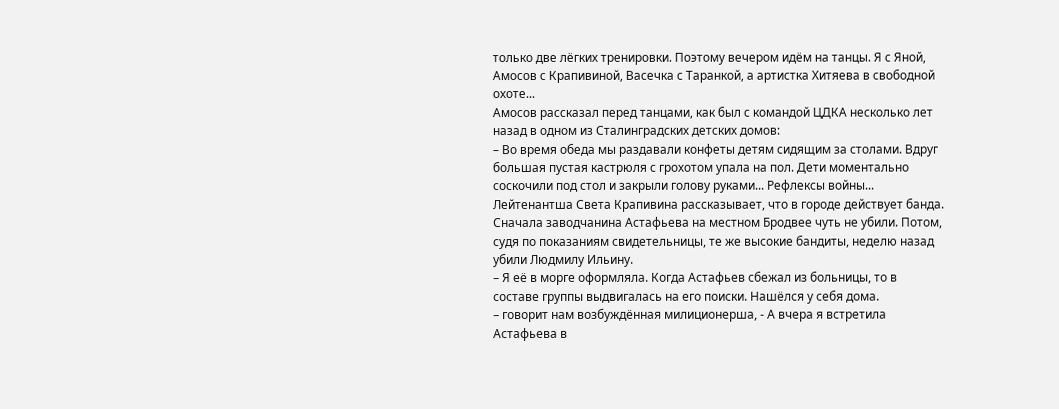только две лёгких тренировки. Поэтому вечером идём на танцы. Я с Яной, Амосов с Крапивиной, Васечка с Таранкой, а артистка Хитяева в свободной охоте...
Амосов рассказал перед танцами, как был с командой ЦДКА несколько лет назад в одном из Сталинградских детских домов:
– Во время обеда мы раздавали конфеты детям сидящим за столами. Вдруг большая пустая кастрюля с грохотом упала на пол. Дети моментально соскочили под стол и закрыли голову руками... Рефлексы войны...
Лейтенантша Света Крапивина рассказывает, что в городе действует банда. Сначала заводчанина Астафьева на местном Бродвее чуть не убили. Потом, судя по показаниям свидетельницы, те же высокие бандиты, неделю назад убили Людмилу Ильину.
– Я её в морге оформляла. Когда Астафьев сбежал из больницы, то в составе группы выдвигалась на его поиски. Нашёлся у себя дома.
– говорит нам возбуждённая милиционерша, - А вчера я встретила Астафьева в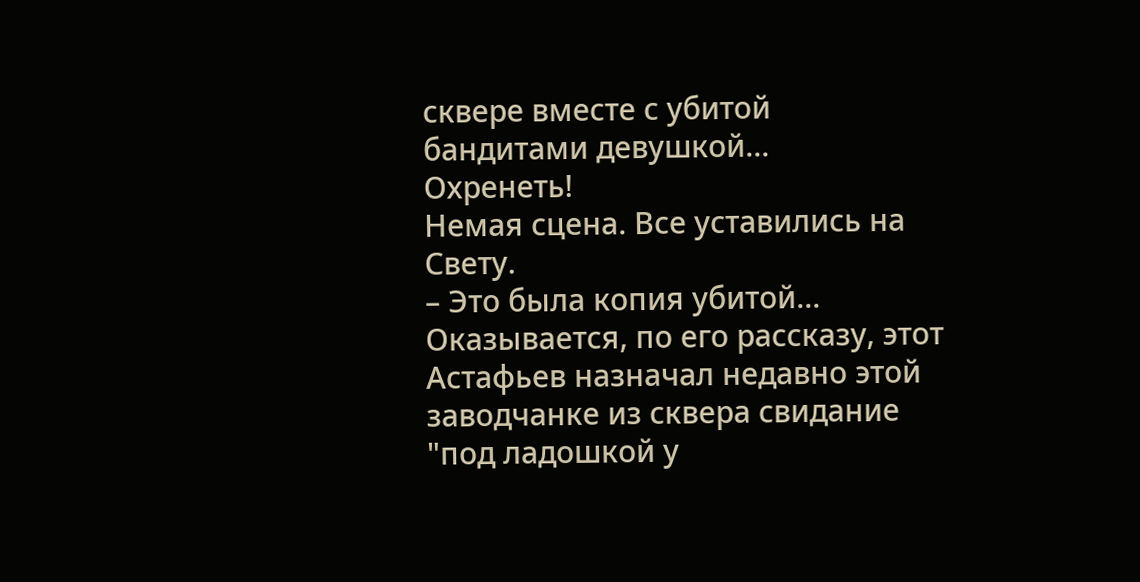сквере вместе с убитой бандитами девушкой...
Охренеть!
Немая сцена. Все уставились на Свету.
– Это была копия убитой... Оказывается, по его рассказу, этот Астафьев назначал недавно этой заводчанке из сквера свидание "под ладошкой у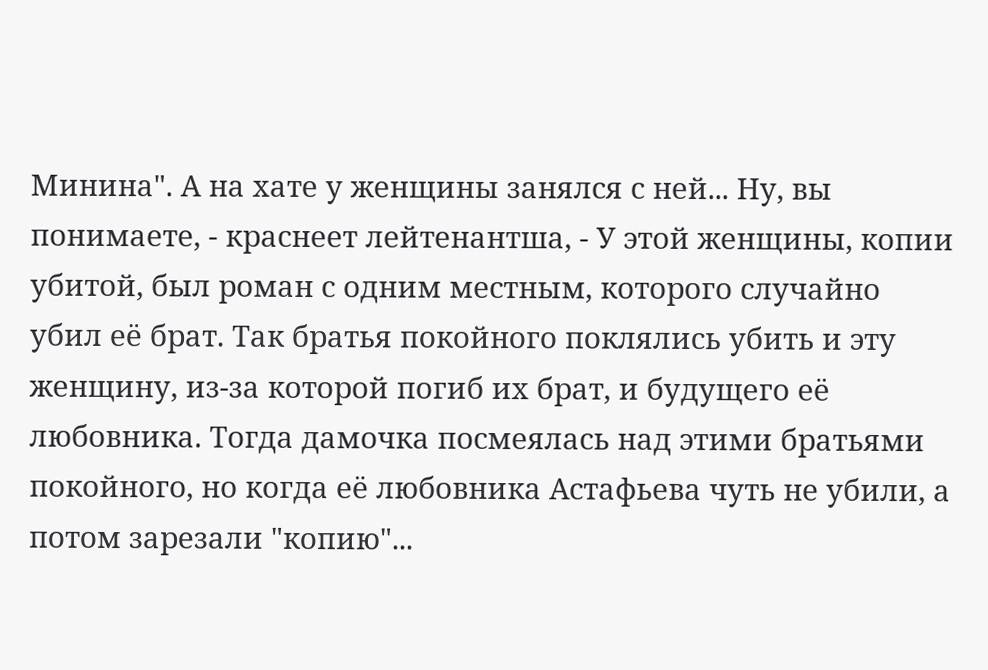Минина". А на хате у женщины занялся с ней... Ну, вы понимаете, - краснеет лейтенантша, - У этой женщины, копии убитой, был роман с одним местным, которого случайно убил её брат. Так братья покойного поклялись убить и эту женщину, из-за которой погиб их брат, и будущего её любовника. Тогда дамочка посмеялась над этими братьями покойного, но когда её любовника Астафьева чуть не убили, а потом зарезали "копию"...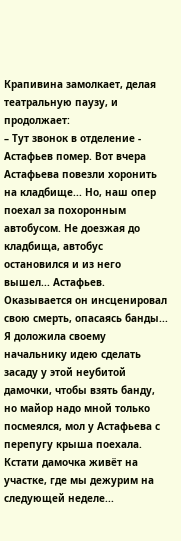Крапивина замолкает, делая театральную паузу, и продолжает:
– Тут звонок в отделение - Астафьев помер. Вот вчера Астафьева повезли хоронить на кладбище... Но, наш опер поехал за похоронным автобусом. Не доезжая до кладбища, автобус остановился и из него вышел... Астафьев. Оказывается он инсценировал свою смерть, опасаясь банды... Я доложила своему начальнику идею сделать засаду у этой неубитой дамочки, чтобы взять банду, но майор надо мной только посмеялся, мол у Астафьева с перепугу крыша поехала. Кстати дамочка живёт на участке, где мы дежурим на следующей неделе...